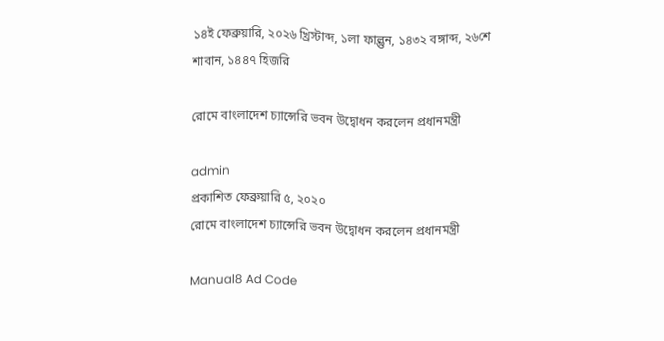১৪ই ফেব্রুয়ারি, ২০২৬ খ্রিস্টাব্দ, ১লা ফাল্গুন, ১৪৩২ বঙ্গাব্দ, ২৬শে শাবান, ১৪৪৭ হিজরি

রোমে বাংলাদেশ চ্যান্সেরি ভবন উদ্বোধন করলেন প্রধানমন্ত্রী

admin
প্রকাশিত ফেব্রুয়ারি ৫, ২০২০
রোমে বাংলাদেশ চ্যান্সেরি ভবন উদ্বোধন করলেন প্রধানমন্ত্রী

Manual8 Ad Code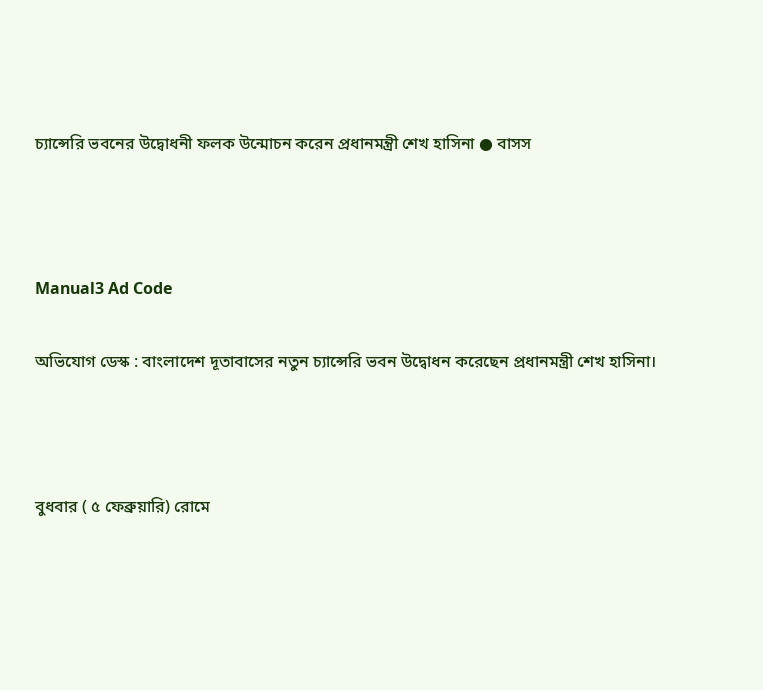চ্যান্সেরি ভবনের উদ্বোধনী ফলক উন্মোচন করেন প্রধানমন্ত্রী শেখ হাসিনা ● বাসস



Manual3 Ad Code

অভিযোগ ডেস্ক : বাংলাদেশ দূতাবাসের নতুন চ্যান্সেরি ভবন উদ্বোধন করেছেন প্রধানমন্ত্রী শেখ হাসিনা।



বুধবার ( ৫ ফেব্রুয়ারি) রোমে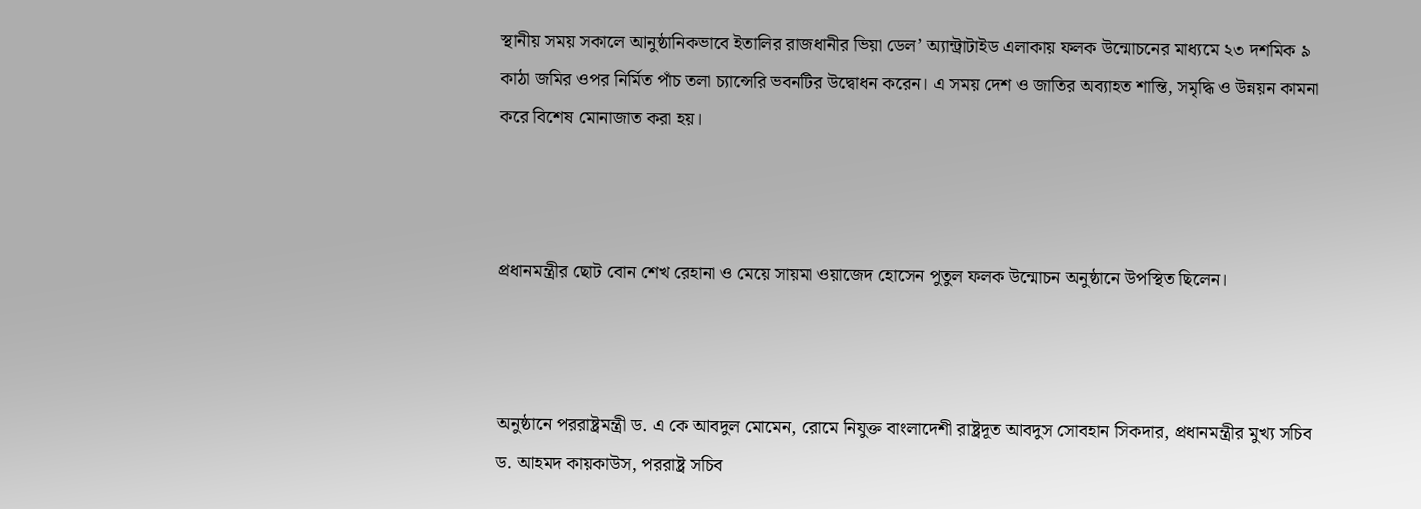স্থানীয় সময় সকালে আনুষ্ঠানিকভাবে ইতালির রাজধানীর ভিয়া ডেল’ অ্যান্ট্রাটাইড এলাকায় ফলক উন্মোচনের মাধ্যমে ২৩ দশমিক ৯ কাঠা জমির ওপর নির্মিত পাঁচ তলা চ্যান্সেরি ভবনটির উদ্বোধন করেন। এ সময় দেশ ও জাতির অব্যাহত শান্তি, সমৃদ্ধি ও উন্নয়ন কামনা করে বিশেষ মোনাজাত করা হয়।



প্রধানমন্ত্রীর ছোট বোন শেখ রেহানা ও মেয়ে সায়মা ওয়াজেদ হোসেন পুতুল ফলক উন্মোচন অনুষ্ঠানে উপস্থিত ছিলেন।



অনুষ্ঠানে পররাষ্ট্রমন্ত্রী ড. এ কে আবদুল মোমেন, রোমে নিযুক্ত বাংলাদেশী রাষ্ট্রদূত আবদুস সোবহান সিকদার, প্রধানমন্ত্রীর মুখ্য সচিব ড. আহমদ কায়কাউস, পররাষ্ট্র সচিব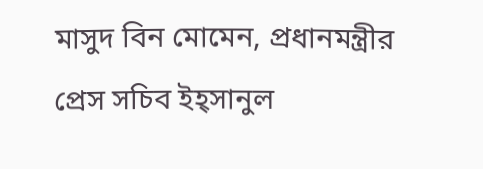মাসুদ বিন মোমেন, প্রধানমন্ত্রীর প্রেস সচিব ইহ্সানুল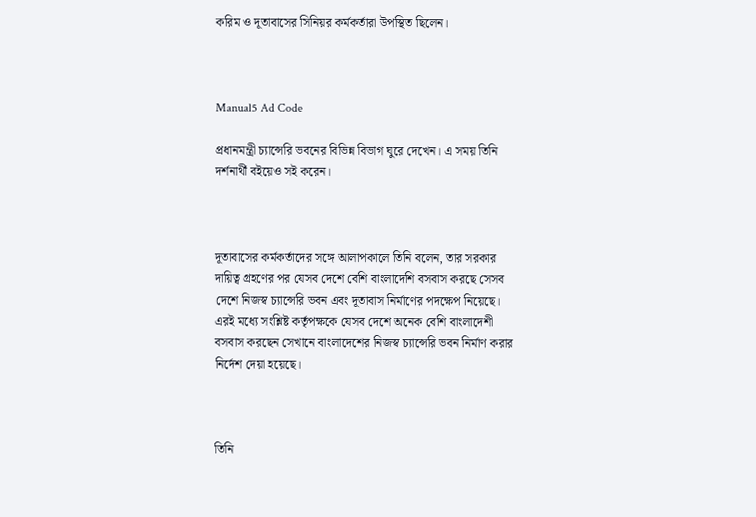করিম ও দূতাবাসের সিনিয়র কর্মকর্তারা উপস্থিত ছিলেন।



Manual5 Ad Code

প্রধানমন্ত্রী চ্যান্সেরি ভবনের বিভিন্ন বিভাগ ঘুরে দেখেন। এ সময় তিনি দর্শনার্থী বইয়েও সই করেন।



দূতাবাসের কর্মকর্তাদের সঙ্গে আলাপকালে তিনি বলেন, তার সরকার দায়িত্ব গ্রহণের পর যেসব দেশে বেশি বাংলাদেশি বসবাস করছে সেসব দেশে নিজস্ব চ্যান্সেরি ভবন এবং দূতাবাস নির্মাণের পদক্ষেপ নিয়েছে। এরই মধ্যে সংশ্লিষ্ট কর্তৃপক্ষকে যেসব দেশে অনেক বেশি বাংলাদেশী বসবাস করছেন সেখানে বাংলাদেশের নিজস্ব চ্যান্সেরি ভবন নির্মাণ করার নির্দেশ দেয়া হয়েছে।



তিনি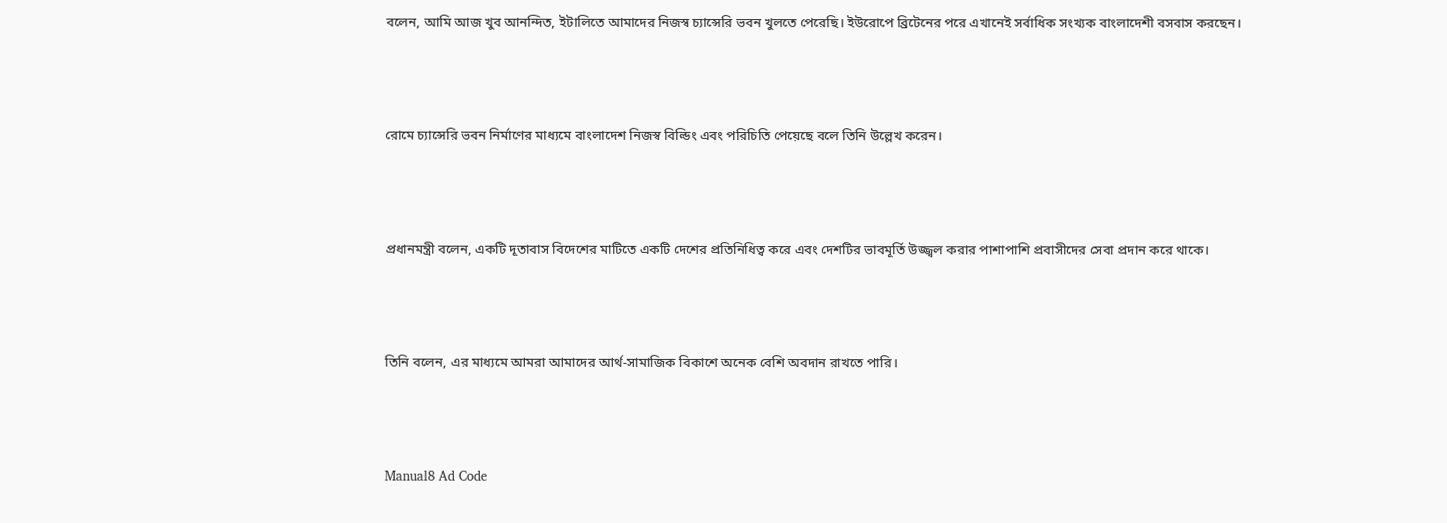বলেন, আমি আজ খুব আনন্দিত, ইটালিতে আমাদের নিজস্ব চ্যান্সেরি ভবন খুলতে পেরেছি। ইউরোপে ব্রিটেনের পরে এখানেই সর্বাধিক সংখ্যক বাংলাদেশী বসবাস করছেন।



রোমে চ্যান্সেরি ভবন নির্মাণের মাধ্যমে বাংলাদেশ নিজস্ব বিল্ডিং এবং পরিচিতি পেয়েছে বলে তিনি উল্লেখ করেন।



প্রধানমন্ত্রী বলেন, একটি দূতাবাস বিদেশের মাটিতে একটি দেশের প্রতিনিধিত্ব করে এবং দেশটির ভাবমূর্তি উজ্জ্বল করার পাশাপাশি প্রবাসীদের সেবা প্রদান করে থাকে।



তিনি বলেন, এর মাধ্যমে আমরা আমাদের আর্থ-সামাজিক বিকাশে অনেক বেশি অবদান রাখতে পারি।



Manual8 Ad Code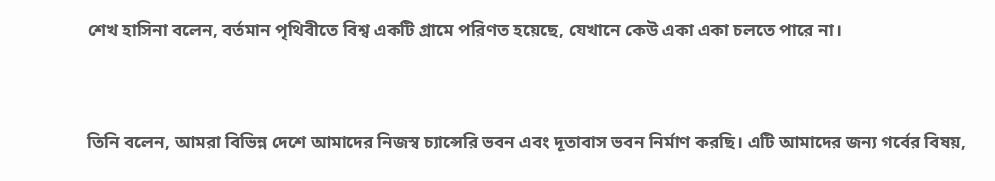শেখ হাসিনা বলেন, বর্তমান পৃথিবীতে বিশ্ব একটি গ্রামে পরিণত হয়েছে, যেখানে কেউ একা একা চলতে পারে না।



তিনি বলেন, আমরা বিভিন্ন দেশে আমাদের নিজস্ব চ্যান্সেরি ভবন এবং দূতাবাস ভবন নির্মাণ করছি। এটি আমাদের জন্য গর্বের বিষয়,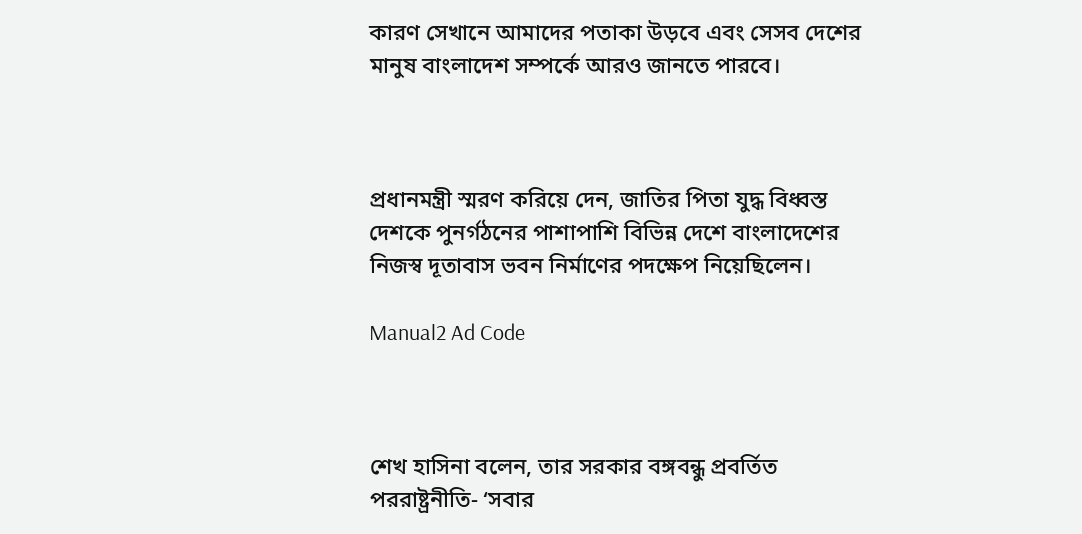কারণ সেখানে আমাদের পতাকা উড়বে এবং সেসব দেশের মানুষ বাংলাদেশ সম্পর্কে আরও জানতে পারবে।



প্রধানমন্ত্রী স্মরণ করিয়ে দেন, জাতির পিতা যুদ্ধ বিধ্বস্ত দেশকে পুনর্গঠনের পাশাপাশি বিভিন্ন দেশে বাংলাদেশের নিজস্ব দূতাবাস ভবন নির্মাণের পদক্ষেপ নিয়েছিলেন।

Manual2 Ad Code



শেখ হাসিনা বলেন, তার সরকার বঙ্গবন্ধু প্রবর্তিত পররাষ্ট্রনীতি- ‘সবার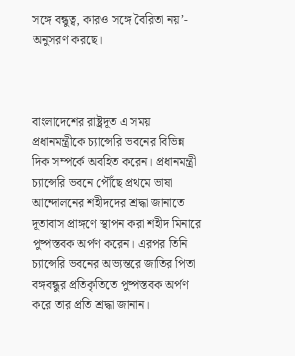সঙ্গে বন্ধুত্ব, কারও সঙ্গে বৈরিতা নয়’- অনুসরণ করছে।



বাংলাদেশের রাষ্ট্রদূত এ সময় প্রধানমন্ত্রীকে চ্যান্সেরি ভবনের বিভিন্ন দিক সম্পর্কে অবহিত করেন। প্রধানমন্ত্রী চ্যান্সেরি ভবনে পৌঁছে প্রথমে ভাষা আন্দোলনের শহীদদের শ্রদ্ধা জানাতে দূতাবাস প্রাঙ্গণে স্থাপন করা শহীদ মিনারে পুষ্পস্তবক অর্পণ করেন। এরপর তিনি চ্যান্সেরি ভবনের অভ্যন্তরে জাতির পিতা বঙ্গবন্ধুর প্রতিকৃতিতে পুষ্পস্তবক অর্পণ করে তার প্রতি শ্রদ্ধা জানান।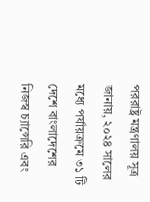পররাষ্ট্র মন্ত্রণালয় সূত্র জানায়, ২০২৪ সালের মধ্যে পর্যায়ক্রমে ৩১ টি দেশে বাংলাদেশের নিজস্ব চ্যান্সেরি এবং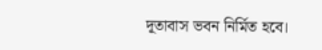দূতাবাস ভবন নির্মিত হবে।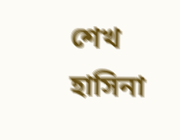শেখ হাসিনা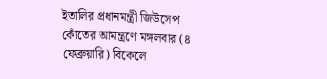ইতালির প্রধানমন্ত্রী জিউসেপ কোঁতের আমন্ত্রণে মঙ্গলবার (৪ ফেব্রুয়ারি) বিকেলে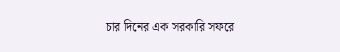চার দিনের এক সরকারি সফরে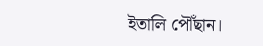ইতালি পৌঁছান।